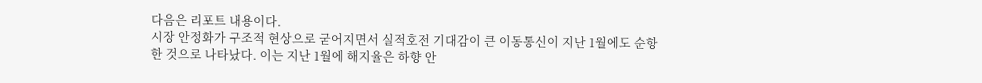다음은 리포트 내용이다.
시장 안정화가 구조적 현상으로 굳어지면서 실적호전 기대감이 큰 이동통신이 지난 1월에도 순항한 것으로 나타났다. 이는 지난 1월에 해지율은 하향 안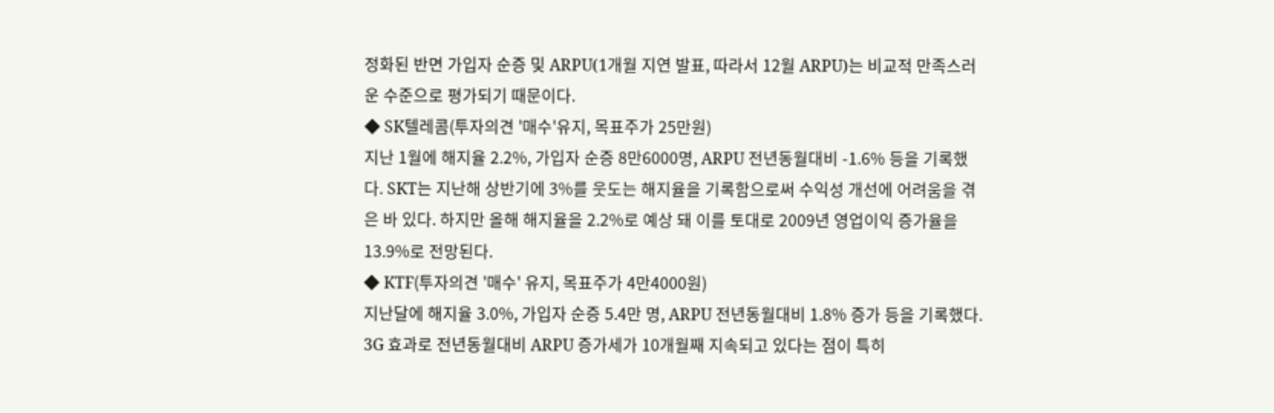정화된 반면 가입자 순증 및 ARPU(1개월 지연 발표, 따라서 12월 ARPU)는 비교적 만족스러운 수준으로 평가되기 때문이다.
◆ SK텔레콤(투자의견 '매수'유지, 목표주가 25만원)
지난 1월에 해지율 2.2%, 가입자 순증 8만6000명, ARPU 전년동월대비 -1.6% 등을 기록했다. SKT는 지난해 상반기에 3%를 웃도는 해지율을 기록함으로써 수익성 개선에 어려움을 겪은 바 있다. 하지만 올해 해지율을 2.2%로 예상 돼 이를 토대로 2009년 영업이익 증가율을 13.9%로 전망된다.
◆ KTF(투자의견 '매수' 유지, 목표주가 4만4000원)
지난달에 해지율 3.0%, 가입자 순증 5.4만 명, ARPU 전년동월대비 1.8% 증가 등을 기록했다. 3G 효과로 전년동월대비 ARPU 증가세가 10개월째 지속되고 있다는 점이 특히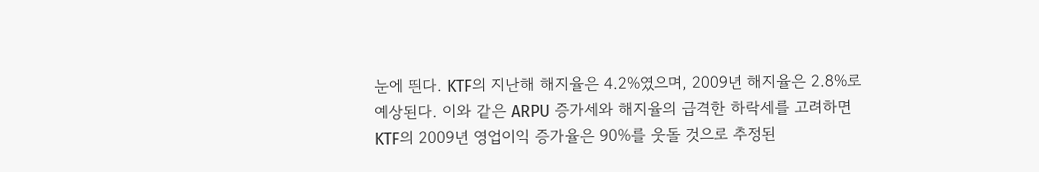눈에 띈다. KTF의 지난해 해지율은 4.2%였으며, 2009년 해지율은 2.8%로 예상된다. 이와 같은 ARPU 증가세와 해지율의 급격한 하락세를 고려하면 KTF의 2009년 영업이익 증가율은 90%를 웃돌 것으로 추정된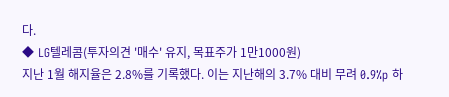다.
◆ LG텔레콤(투자의견 '매수' 유지, 목표주가 1만1000원)
지난 1월 해지율은 2.8%를 기록했다. 이는 지난해의 3.7% 대비 무려 0.9%p 하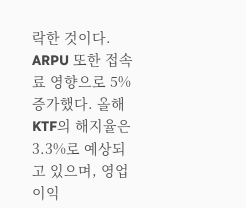락한 것이다. ARPU 또한 접속료 영향으로 5% 증가했다. 올해 KTF의 해지율은 3.3%로 예상되고 있으며, 영업이익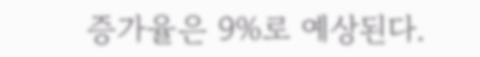증가율은 9%로 예상된다.